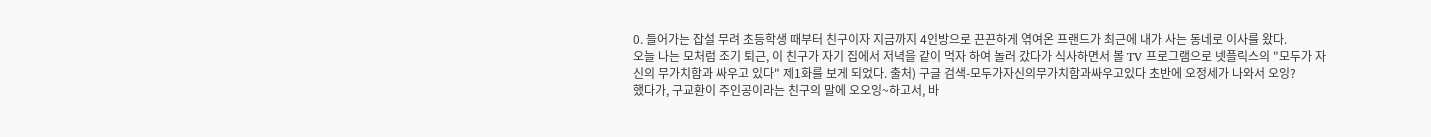0. 들어가는 잡설 무려 초등학생 때부터 친구이자 지금까지 4인방으로 끈끈하게 엮여온 프랜드가 최근에 내가 사는 동네로 이사를 왔다.
오늘 나는 모처럼 조기 퇴근, 이 친구가 자기 집에서 저녁을 같이 먹자 하여 놀러 갔다가 식사하면서 볼 TV 프로그램으로 넷플릭스의 "모두가 자신의 무가치함과 싸우고 있다" 제1화를 보게 되었다. 출처) 구글 검색-모두가자신의무가치함과싸우고있다 초반에 오정세가 나와서 오잉?
했다가, 구교환이 주인공이라는 친구의 말에 오오잉~하고서, 바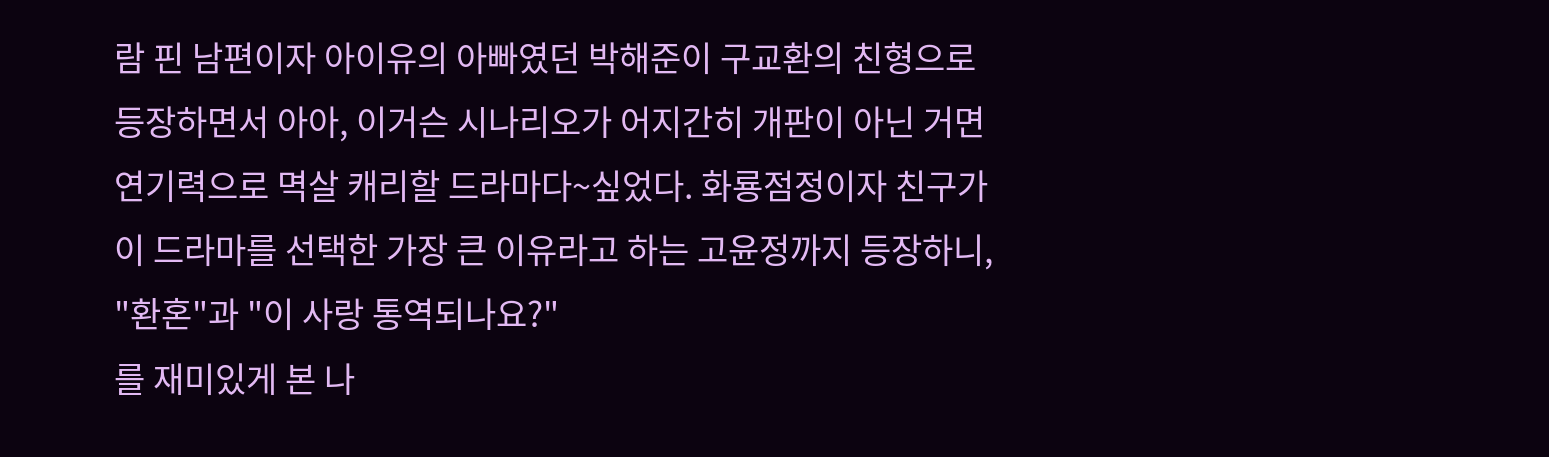람 핀 남편이자 아이유의 아빠였던 박해준이 구교환의 친형으로 등장하면서 아아, 이거슨 시나리오가 어지간히 개판이 아닌 거면 연기력으로 멱살 캐리할 드라마다~싶었다. 화룡점정이자 친구가 이 드라마를 선택한 가장 큰 이유라고 하는 고윤정까지 등장하니, "환혼"과 "이 사랑 통역되나요?"
를 재미있게 본 나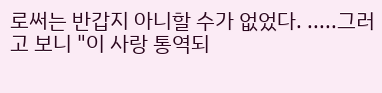로써는 반갑지 아니할 수가 없었다. .....그러고 보니 "이 사랑 통역되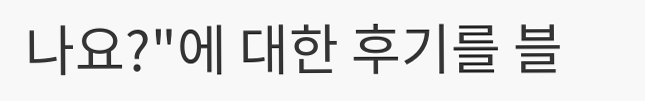나요?"에 대한 후기를 블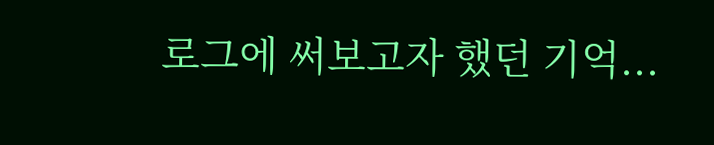로그에 써보고자 했던 기억...